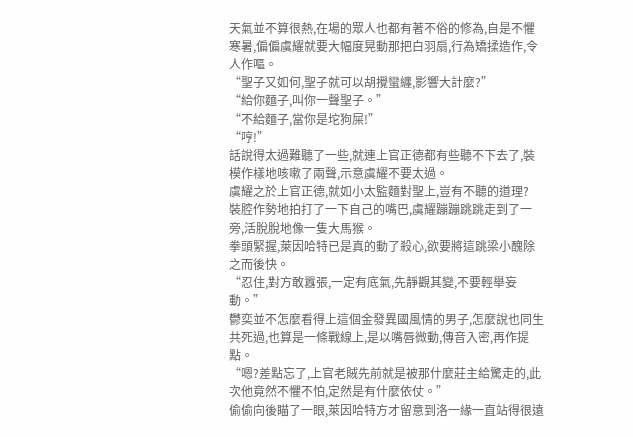天氣並不算很熱,在場的眾人也都有著不俗的修為,自是不懼寒暑,偏偏虞耀就要大幅度晃動那把白羽扇,行為矯揉造作,令人作嘔。
“聖子又如何,聖子就可以胡攪蠻纏,影響大計麼?”
“給你麵子,叫你一聲聖子。”
“不給麵子,當你是坨狗屎!”
“哼!”
話說得太過難聽了一些,就連上官正德都有些聽不下去了,裝模作樣地咳嗽了兩聲,示意虞耀不要太過。
虞耀之於上官正德,就如小太監麵對聖上,豈有不聽的道理?
裝腔作勢地拍打了一下自己的嘴巴,虞耀蹦蹦跳跳走到了一旁,活脫脫地像一隻大馬猴。
拳頭緊握,萊因哈特已是真的動了殺心,欲要將這跳梁小醜除之而後快。
“忍住,對方敢囂張,一定有底氣,先靜觀其變,不要輕舉妄動。”
鬱奕並不怎麼看得上這個金發異國風情的男子,怎麼說也同生共死過,也算是一條戰線上,是以嘴唇微動,傳音入密,再作提點。
“嗯?差點忘了,上官老賊先前就是被那什麼莊主給驚走的,此次他竟然不懼不怕,定然是有什麼依仗。”
偷偷向後瞄了一眼,萊因哈特方才留意到洛一緣一直站得很遠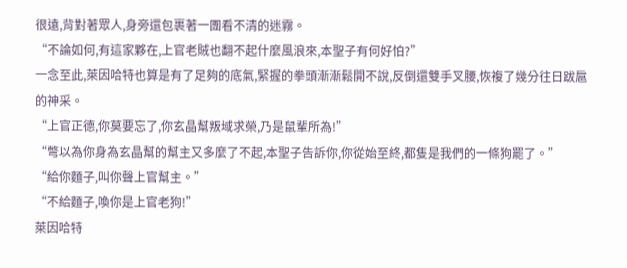很遠,背對著眾人,身旁還包裹著一團看不清的迷霧。
“不論如何,有這家夥在,上官老賊也翻不起什麼風浪來,本聖子有何好怕?”
一念至此,萊因哈特也算是有了足夠的底氣,緊握的拳頭漸漸鬆開不說,反倒還雙手叉腰,恢複了幾分往日跋扈的神采。
“上官正德,你莫要忘了,你玄晶幫叛域求榮,乃是鼠輩所為!”
“彆以為你身為玄晶幫的幫主又多麼了不起,本聖子告訴你,你從始至終,都隻是我們的一條狗罷了。”
“給你麵子,叫你聲上官幫主。”
“不給麵子,喚你是上官老狗!”
萊因哈特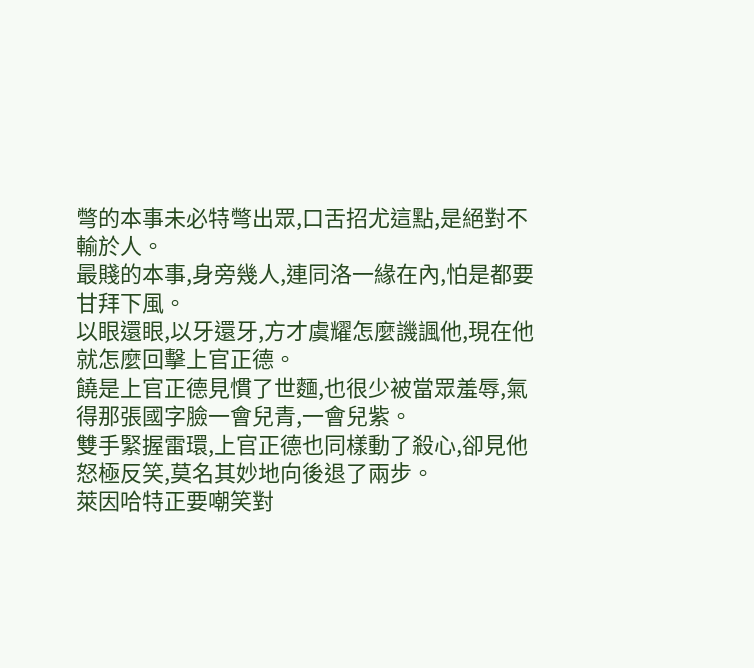彆的本事未必特彆出眾,口舌招尤這點,是絕對不輸於人。
最賤的本事,身旁幾人,連同洛一緣在內,怕是都要甘拜下風。
以眼還眼,以牙還牙,方才虞耀怎麼譏諷他,現在他就怎麼回擊上官正德。
饒是上官正德見慣了世麵,也很少被當眾羞辱,氣得那張國字臉一會兒青,一會兒紫。
雙手緊握雷環,上官正德也同樣動了殺心,卻見他怒極反笑,莫名其妙地向後退了兩步。
萊因哈特正要嘲笑對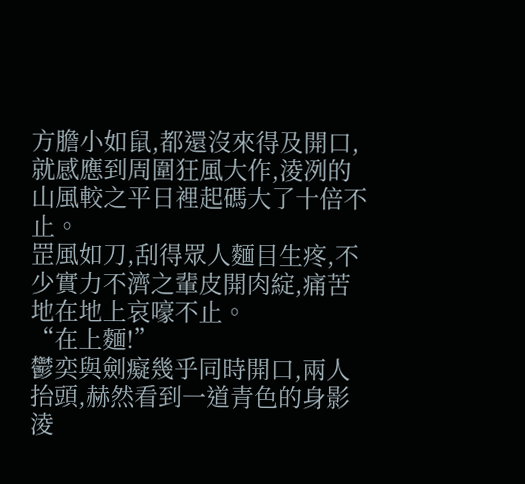方膽小如鼠,都還沒來得及開口,就感應到周圍狂風大作,淩冽的山風較之平日裡起碼大了十倍不止。
罡風如刀,刮得眾人麵目生疼,不少實力不濟之輩皮開肉綻,痛苦地在地上哀嚎不止。
“在上麵!”
鬱奕與劍癡幾乎同時開口,兩人抬頭,赫然看到一道青色的身影淩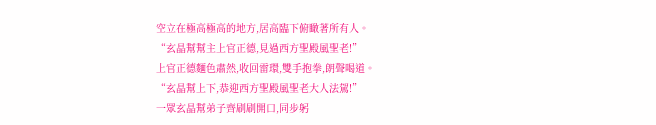空立在極高極高的地方,居高臨下俯瞰著所有人。
“玄晶幫幫主上官正德,見過西方聖殿風聖老!”
上官正德麵色肅然,收回雷環,雙手抱拳,朗聲喝道。
“玄晶幫上下,恭迎西方聖殿風聖老大人法駕!”
一眾玄晶幫弟子齊刷刷開口,同步躬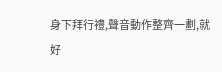身下拜行禮,聲音動作整齊一劃,就好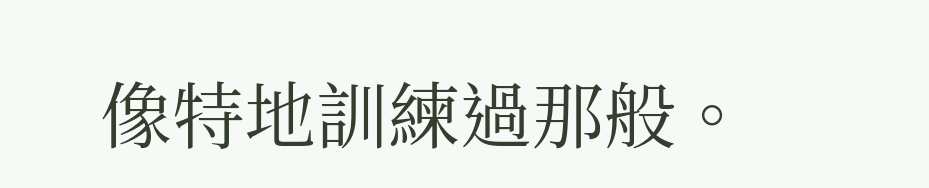像特地訓練過那般。